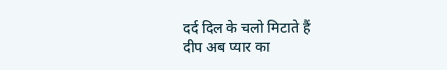दर्द दिल के चलो मिटाते हैं
दीप अब प्यार का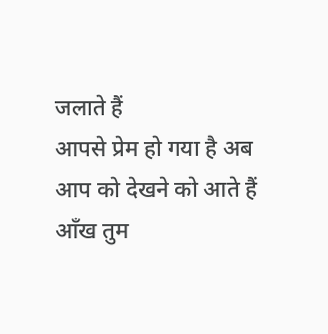जलाते हैं
आपसे प्रेम हो गया है अब
आप को देखने को आते हैं
आँख तुम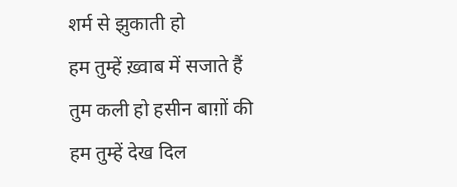शर्म से झुकाती हो
हम तुम्हें ख़्वाब में सजाते हैं
तुम कली हो हसीन बाग़ों की
हम तुम्हें देख दिल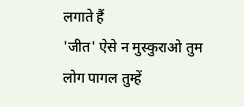लगाते हैं
'जीत' ऐसे न मुस्कुराओ तुम
लोग पागल तुम्हें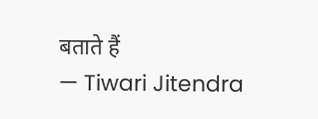बताते हैं
— Tiwari Jitendra